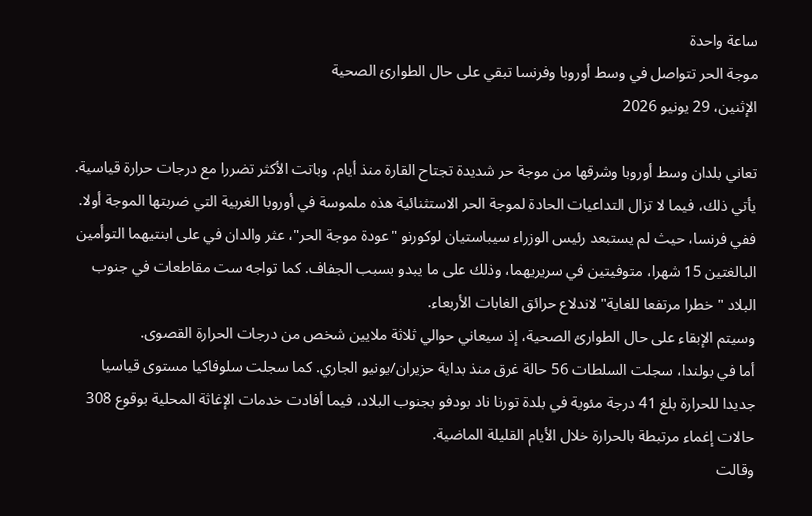ساعة واحدة
موجة الحر تتواصل في وسط أوروبا وفرنسا تبقي على حال الطوارئ الصحية
الإثنين، 29 يونيو 2026

تعاني بلدان وسط أوروبا وشرقها من موجة حر شديدة تجتاح القارة منذ أيام، وباتت الأكثر تضررا مع درجات حرارة قياسية. يأتي ذلك، فيما لا تزال التداعيات الحادة لموجة الحر الاستثنائية هذه ملموسة في أوروبا الغربية التي ضربتها الموجة أولا.
ففي فرنسا، حيث لم يستبعد رئيس الوزراء سيباستيان لوكورنو "عودة موجة الحر"، عثر والدان في على ابنتيهما التوأمين البالغتين 15 شهرا، متوفيتين في سريريهما، وذلك على ما يبدو بسبب الجفاف. كما تواجه ست مقاطعات في جنوب البلاد "خطرا مرتفعا للغاية" لاندلاع حرائق الغابات الأربعاء.
وسيتم الإبقاء على حال الطوارئ الصحية، إذ سيعاني حوالي ثلاثة ملايين شخص من درجات الحرارة القصوى.
أما في بولندا، سجلت السلطات 56 حالة غرق منذ بداية حزيران/يونيو الجاري. كما سجلت سلوفاكيا مستوى قياسيا جديدا للحرارة بلغ 41 درجة مئوية في بلدة تورنا ناد بودفو بجنوب البلاد، فيما أفادت خدمات الإغاثة المحلية بوقوع 308 حالات إغماء مرتبطة بالحرارة خلال الأيام القليلة الماضية.
وقالت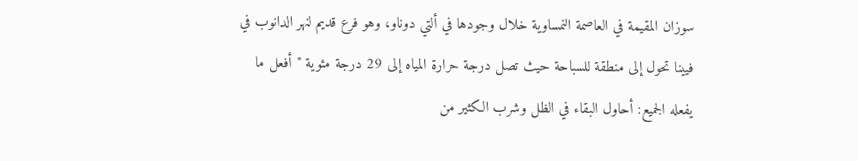سوزان المقيمة في العاصمة النمساوية خلال وجودها في ألتي دوناو، وهو فرع قديم لنهر الدانوب في فيينا تحول إلى منطقة للسباحة حيث تصل درجة حرارة المياه إلى 29 درجة مئوية "أفعل ما يفعله الجميع: أحاول البقاء في الظل وشرب الكثير من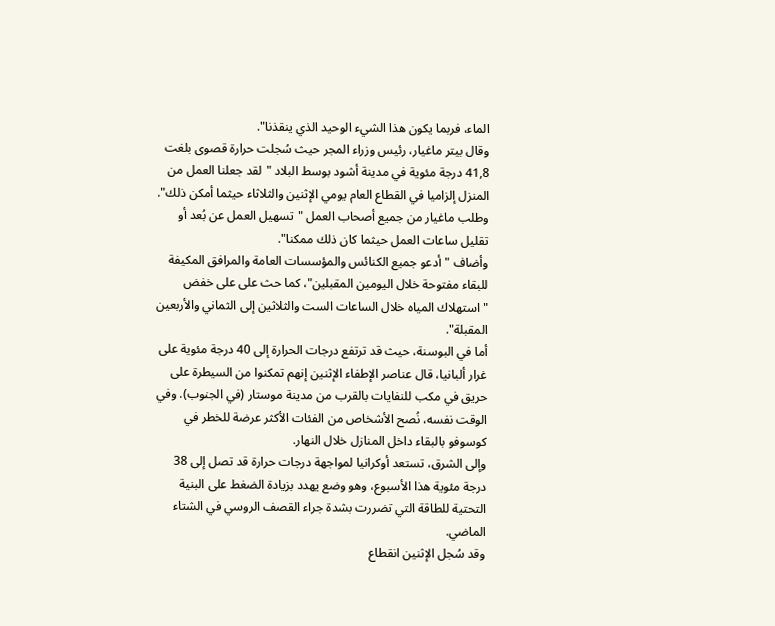الماء، فربما يكون هذا الشيء الوحيد الذي ينقذنا".
وقال بيتر ماغيار، رئيس وزراء المجر حيث سُجلت حرارة قصوى بلغت 41,8 درجة مئوية في مدينة أشود بوسط البلاد "لقد جعلنا العمل من المنزل إلزاميا في القطاع العام يومي الإثنين والثلاثاء حيثما أمكن ذلك". وطلب ماغيار من جميع أصحاب العمل "تسهيل العمل عن بُعد أو تقليل ساعات العمل حيثما كان ذلك ممكنا".
وأضاف "أدعو جميع الكنائس والمؤسسات العامة والمرافق المكيفة للبقاء مفتوحة خلال اليومين المقبلين"، كما حث على على خفض "استهلاك المياه خلال الساعات الست والثلاثين إلى الثماني والأربعين المقبلة".
أما في البوسنة، حيث قد ترتفع درجات الحرارة إلى 40 درجة مئوية على غرار ألبانيا، قال عناصر الإطفاء الإثنين إنهم تمكنوا من السيطرة على حريق في مكب للنفايات بالقرب من مدينة موستار (في الجنوب). وفي الوقت نفسه، نُصح الأشخاص من الفئات الأكثر عرضة للخطر في كوسوفو بالبقاء داخل المنازل خلال النهار.
وإلى الشرق، تستعد أوكرانيا لمواجهة درجات حرارة قد تصل إلى 38 درجة مئوية هذا الأسبوع، وهو وضع يهدد بزيادة الضغط على البنية التحتية للطاقة التي تضررت بشدة جراء القصف الروسي في الشتاء الماضي.
وقد سُجل الإثنين انقطاع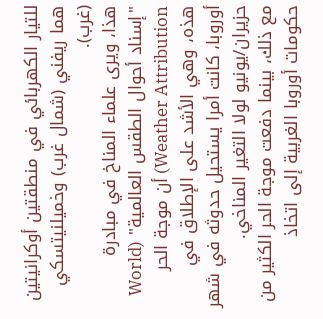للتيار الكهربائي في منطقتين أوكرانيتين هما ريفني (شمال غرب) وخميلنيتسكي (غرب).
هذا، ويرى علماء المناخ في مبادرة "إسناد أحوال الطقس العالمية" (World Weather Attribution) أن موجة الحر هذه، وهي الأشد على الإطلاق في أوروبا، كانت أمرا يستحيل حدوثه في شهر حزيران/يونيو لولا التغير المناخي.
مع ذلك، بينما دفعت موجة الحر الكثير من حكومات أوروبا الغربية إلى اتخاذ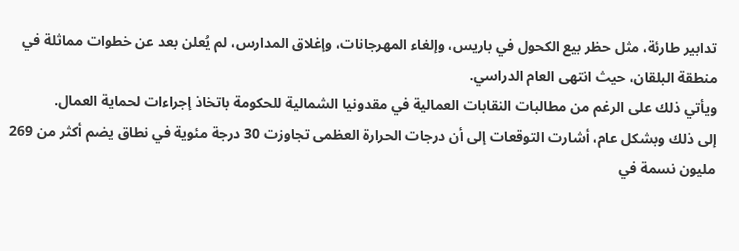تدابير طارئة، مثل حظر بيع الكحول في باريس، وإلغاء المهرجانات، وإغلاق المدارس، لم يُعلن بعد عن خطوات مماثلة في منطقة البلقان، حيث انتهى العام الدراسي.
ويأتي ذلك على الرغم من مطالبات النقابات العمالية في مقدونيا الشمالية للحكومة باتخاذ إجراءات لحماية العمال.
إلى ذلك وبشكل عام، أشارت التوقعات إلى أن درجات الحرارة العظمى تجاوزت 30 درجة مئوية في نطاق يضم أكثر من 269 مليون نسمة في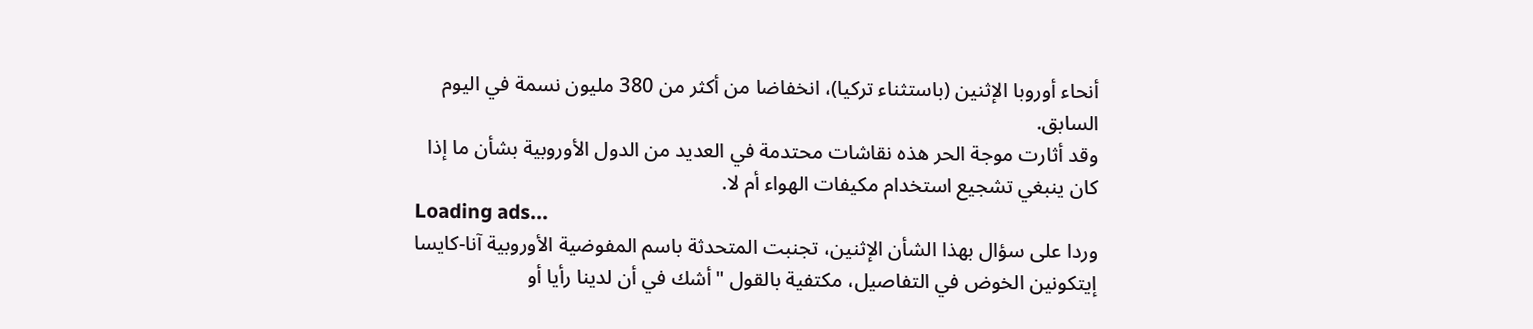أنحاء أوروبا الإثنين (باستثناء تركيا)، انخفاضا من أكثر من 380 مليون نسمة في اليوم السابق.
وقد أثارت موجة الحر هذه نقاشات محتدمة في العديد من الدول الأوروبية بشأن ما إذا كان ينبغي تشجيع استخدام مكيفات الهواء أم لا.
Loading ads...
وردا على سؤال بهذا الشأن الإثنين، تجنبت المتحدثة باسم المفوضية الأوروبية آنا-كايسا إيتكونين الخوض في التفاصيل، مكتفية بالقول "أشك في أن لدينا رأيا أو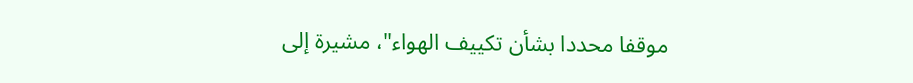موقفا محددا بشأن تكييف الهواء"، مشيرة إلى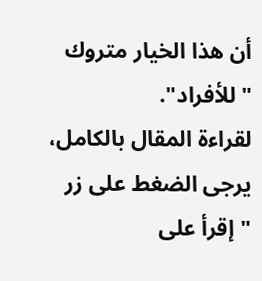أن هذا الخيار متروك "للأفراد".
لقراءة المقال بالكامل، يرجى الضغط على زر "إقرأ على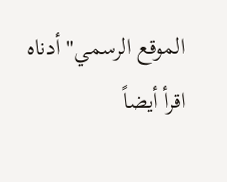الموقع الرسمي" أدناه
اقرأ أيضاً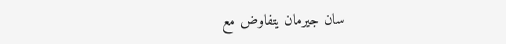سان جيرمان يتفاوض مع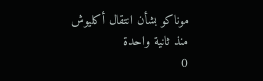موناكو بشأن انتقال أكليوش
منذ ثانية واحدة
0